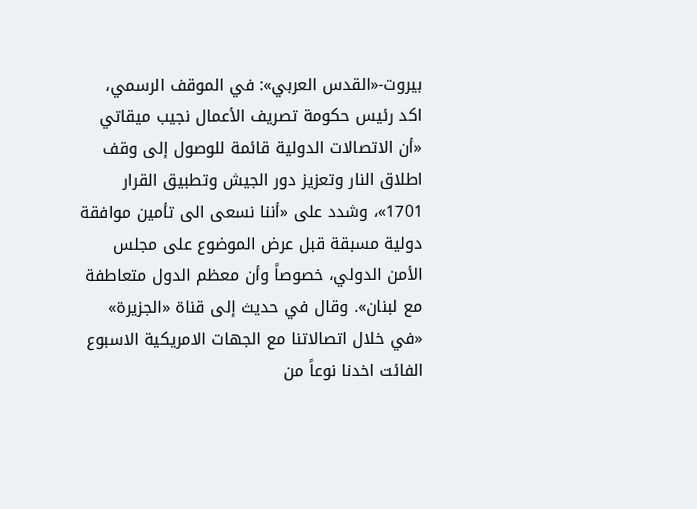بيروت-«القدس العربي»: في الموقف الرسمي، اكد رئيس حكومة تصريف الأعمال نجيب ميقاتي «أن الاتصالات الدولية قائمة للوصول إلى وقف اطلاق النار وتعزيز دور الجيش وتطبيق القرار 1701»، وشدد على «أننا نسعى الى تأمين موافقة دولية مسبقة قبل عرض الموضوع على مجلس الأمن الدولي، خصوصاً وأن معظم الدول متعاطفة مع لبنان». وقال في حديث إلى قناة «الجزيرة» «في خلال اتصالاتنا مع الجهات الامريكية الاسبوع الفائت اخدنا نوعاً من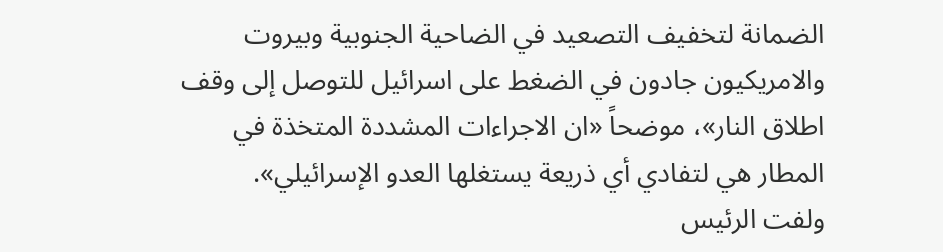الضمانة لتخفيف التصعيد في الضاحية الجنوبية وبيروت والامريكيون جادون في الضغط على اسرائيل للتوصل إلى وقف اطلاق النار»، موضحاً «ان الاجراءات المشددة المتخذة في المطار هي لتفادي أي ذريعة يستغلها العدو الإسرائيلي».
ولفت الرئيس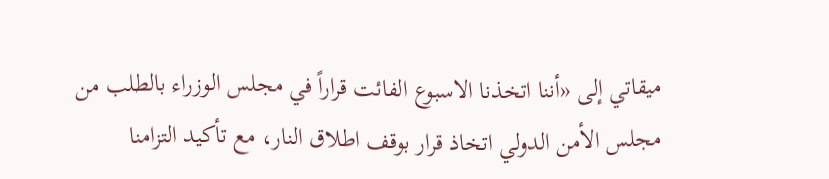ميقاتي إلى «أننا اتخذنا الاسبوع الفائت قراراً في مجلس الوزراء بالطلب من مجلس الأمن الدولي اتخاذ قرار بوقف اطلاق النار، مع تأكيد التزامنا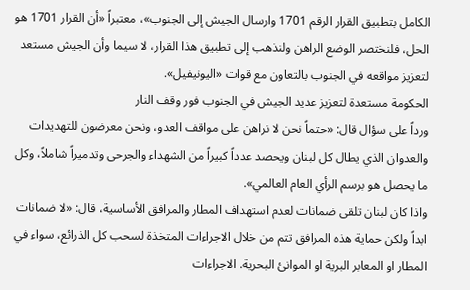الكامل بتطبيق القرار الرقم 1701 وارسال الجيش إلى الجنوب»، معتبراً «أن القرار 1701 هو الحل، فلنختصر الوضع الراهن ولنذهب إلى تطبيق هذا القرار، لا سيما وأن الجيش مستعد لتعزيز مواقعه في الجنوب بالتعاون مع قوات «اليونيفيل».
الحكومة مستعدة لتعزيز عديد الجيش في الجنوب فور وقف النار
ورداً على سؤال قال: «حتماً نحن لا نراهن على مواقف العدو، ونحن معرضون للتهديدات والعدوان الذي يطال كل لبنان ويحصد عدداً كبيراً من الشهداء والجرحى وتدميراً شاملاً، وكل ما يحصل هو برسم الرأي العام العالمي».
واذا كان لبنان تلقى ضمانات لعدم استهداف المطار والمرافق الأساسية، قال: «لا ضمانات ابداً ولكن حماية هذه المرافق تتم من خلال الاجراءات المتخذة لسحب كل الذرائع، سواء في المطار او المعابر البرية او الموانئ البحرية. الاجراءات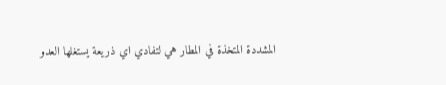المشددة المتخذة في المطار هي لتفادي اي ذريعة يستغلها العدو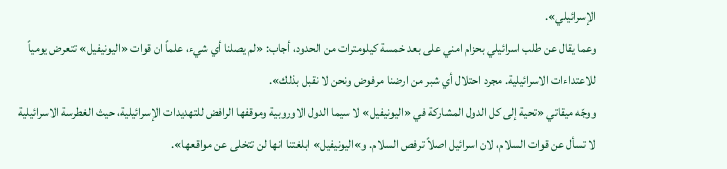الإسرائيلي».
وعما يقال عن طلب اسرائيلي بحزام امني على بعد خمسة كيلومترات من الحدود، أجاب: «لم يصلنا أي شيء، علماً ان قوات «اليونيفيل» تتعرض يومياً للاعتداءات الاسرائيلية. مجرد احتلال أي شبر من ارضنا مرفوض ونحن لا نقبل بذلك».
ووجّه ميقاتي «تحية إلى كل الدول المشاركة في «اليونيفيل» لا سيما الدول الاوروبية وموقفها الرافض للتهديدات الإسرائيلية، حيث الغطرسة الاسرائيلية لا تسأل عن قوات السلام، لان اسرائيل اصلاً ترفص السلام. و»اليونيفيل» ابلغتنا انها لن تتخلى عن مواقعها».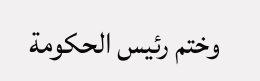وختم رئيس الحكومة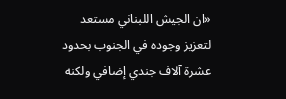«ان الجيش اللبناني مستعد لتعزيز وجوده في الجنوب بحدود عشرة آلاف جندي إضافي ولكنه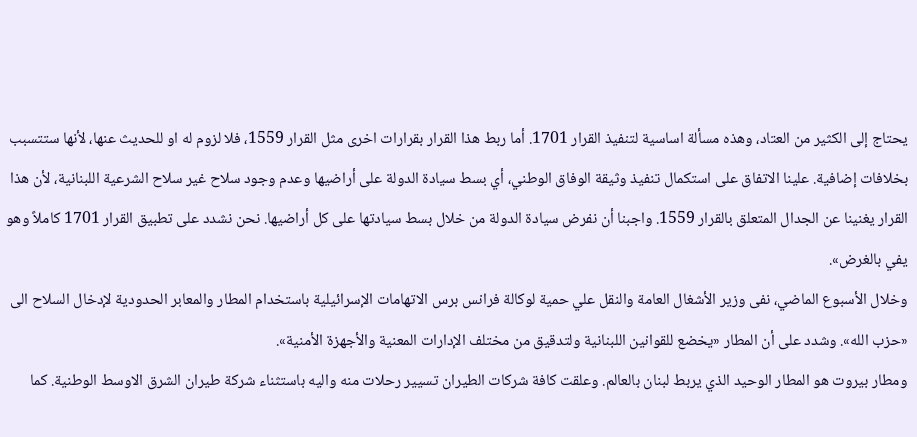يحتاج إلى الكثير من العتاد، وهذه مسألة اساسية لتنفيذ القرار 1701. أما ربط هذا القرار بقرارات اخرى مثل القرار 1559، فلا لزوم له او للحديث عنها، لأنها ستتسبب بخلافات إضافية. علينا الاتفاق على استكمال تنفيذ وثيقة الوفاق الوطني، أي بسط سيادة الدولة على أراضيها وعدم وجود سلاح غير سلاح الشرعية اللبنانية، لأن هذا القرار يغنينا عن الجدال المتعلق بالقرار 1559. واجبنا أن نفرض سيادة الدولة من خلال بسط سيادتها على كل أراضيها. نحن نشدد على تطبيق القرار 1701 كاملاً وهو يفي بالغرض».
وخلال الأسبوع الماضي، نفى وزير الأشغال العامة والنقل علي حمية لوكالة فرانس برس الاتهامات الإسرائيلية باستخدام المطار والمعابر الحدودية لإدخال السلاح الى «حزب الله». وشدد على أن المطار «يخضع للقوانين اللبنانية ولتدقيق من مختلف الإدارات المعنية والأجهزة الأمنية».
ومطار بيروت هو المطار الوحيد الذي يربط لبنان بالعالم. وعلقت كافة شركات الطيران تسيير رحلات منه واليه باستثناء شركة طيران الشرق الاوسط الوطنية. كما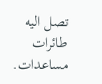تصل اليه طائرات مساعدات.